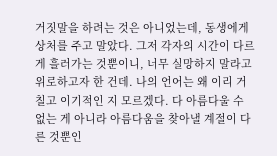거짓말을 하려는 것은 아니었는데, 동생에게 상처를 주고 말았다. 그저 각자의 시간이 다르게 흘러가는 것뿐이니, 너무 실망하지 말라고 위로하고자 한 건데. 나의 언어는 왜 이리 거칠고 이기적인 지 모르겠다. 다 아름다울 수 없는 게 아니라 아름다움을 찾아낼 계절이 다른 것뿐인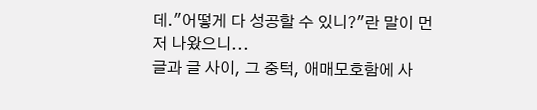데."어떻게 다 성공할 수 있니?"란 말이 먼저 나왔으니...
글과 글 사이, 그 중턱, 애매모호함에 사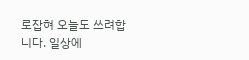로잡혀 오늘도 쓰려합니다. 일상에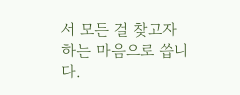서 모든 걸 찾고자 하는 마음으로 씁니다.